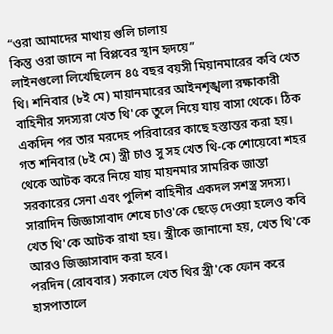“ওরা আমাদের মাথায় গুলি চালায়
কিন্তু ওরা জানে না বিপ্লবের স্থান হৃদয়ে”
লাইনগুলো লিখেছিলেন ৪৫ বছর বয়সী মিয়ানমারের কবি খেত থি। শনিবার (৮ই মে) মায়ানমারের আইনশৃঙ্খলা রক্ষাকারী বাহিনীর সদস্যরা খেত থি'কে তুলে নিয়ে যায় বাসা থেকে। ঠিক একদিন পর তার মরদেহ পরিবারের কাছে হস্তান্তর করা হয়।
গত শনিবার (৮ই মে) স্ত্রী চাও সু সহ খেত থি-কে শোয়েবো শহর থেকে আটক করে নিয়ে যায় মায়নমার সামরিক জান্তা সরকারের সেনা এবং পুলিশ বাহিনীর একদল সশস্ত্র সদস্য। সারাদিন জিজ্ঞাসাবাদ শেষে চাও'কে ছেড়ে দেওয়া হলেও কবি খেত থি'কে আটক রাখা হয়। স্ত্রীকে জানানো হয়, খেত থি'কে আরও জিজ্ঞাসাবাদ করা হবে।
পরদিন (রোববার) সকালে খেত থির স্ত্রী'কে ফোন করে হাসপাতালে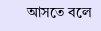আসতে বলে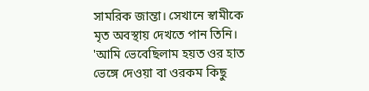সামরিক জান্তা। সেখানে স্বামীকে মৃত অবস্থায় দেখতে পান তিনি। 'আমি ভেবেছিলাম হয়ত ওর হাত ভেঙ্গে দেওয়া বা ওরকম কিছু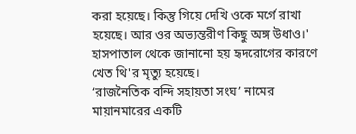করা হয়েছে। কিন্তু গিয়ে দেখি ওকে মর্গে রাখা হয়েছে। আর ওর অভ্যন্তরীণ কিছু অঙ্গ উধাও।'
হাসপাতাল থেকে জানানো হয় হৃদরোগের কারণে খেত থি'র মৃত্যু হয়েছে।
‘রাজনৈতিক বন্দি সহায়তা সংঘ’ নামের মায়ানমারের একটি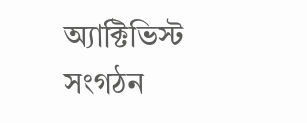অ্যাক্টিভিস্ট সংগঠন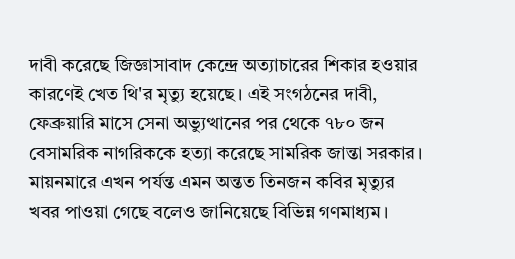দাবী করেছে জিজ্ঞাসাবাদ কেন্দ্রে অত্যাচারের শিকার হওয়ার কারণেই খেত থি'র মৃত্যু হয়েছে। এই সংগঠনের দাবী, ফেব্রুয়ারি মাসে সেনা অভ্যুত্থানের পর থেকে ৭৮০ জন বেসামরিক নাগরিককে হত্যা করেছে সামরিক জান্তা সরকার।
মায়নমারে এখন পর্যন্ত এমন অন্তত তিনজন কবির মৃত্যুর খবর পাওয়া গেছে বলেও জানিয়েছে বিভিন্ন গণমাধ্যম।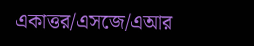একাত্তর/এসজে/এআর